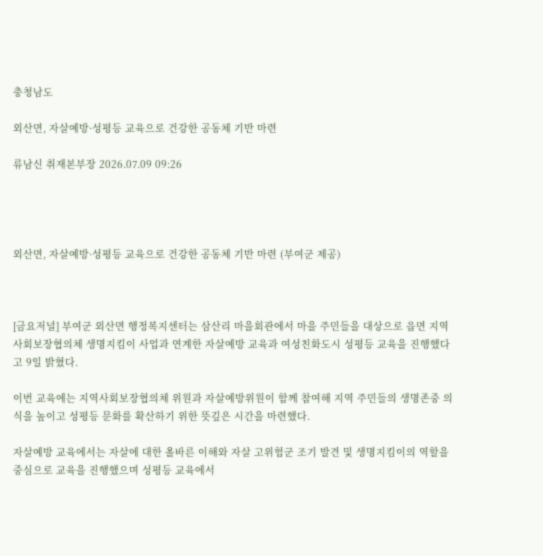충청남도

외산면, 자살예방·성평등 교육으로 건강한 공동체 기반 마련

류남신 취재본부장 2026.07.09 09:26




외산면, 자살예방·성평등 교육으로 건강한 공동체 기반 마련 (부여군 제공)



[금요저널] 부여군 외산면 행정복지센터는 삼산리 마을회관에서 마을 주민들을 대상으로 읍면 지역사회보장협의체 생명지킴이 사업과 연계한 자살예방 교육과 여성친화도시 성평등 교육을 진행했다고 9일 밝혔다.

이번 교육에는 지역사회보장협의체 위원과 자살예방위원이 함께 참여해 지역 주민들의 생명존중 의식을 높이고 성평등 문화를 확산하기 위한 뜻깊은 시간을 마련했다.

자살예방 교육에서는 자살에 대한 올바른 이해와 자살 고위험군 조기 발견 및 생명지킴이의 역할을 중심으로 교육을 진행했으며 성평등 교육에서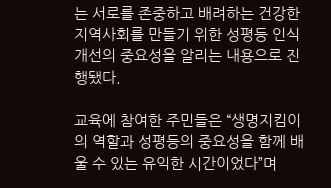는 서로를 존중하고 배려하는 건강한 지역사회를 만들기 위한 성평등 인식 개선의 중요성을 알리는 내용으로 진행됐다.

교육에 참여한 주민들은 “생명지킴이의 역할과 성평등의 중요성을 함께 배울 수 있는 유익한 시간이었다”며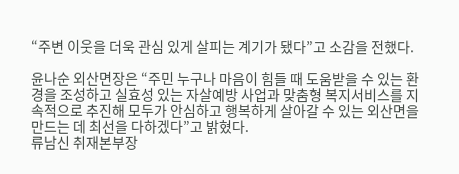“주변 이웃을 더욱 관심 있게 살피는 계기가 됐다”고 소감을 전했다.

윤나순 외산면장은 “주민 누구나 마음이 힘들 때 도움받을 수 있는 환경을 조성하고 실효성 있는 자살예방 사업과 맞춤형 복지서비스를 지속적으로 추진해 모두가 안심하고 행복하게 살아갈 수 있는 외산면을 만드는 데 최선을 다하겠다”고 밝혔다.
류남신 취재본부장